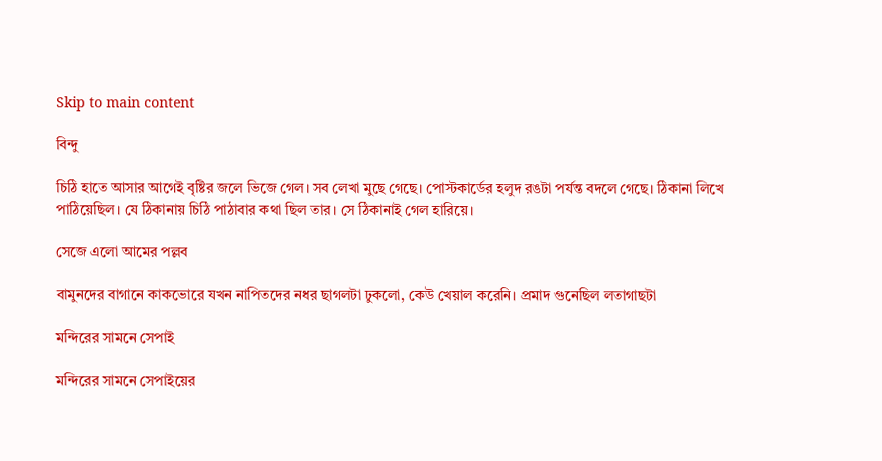Skip to main content

বিন্দু

চিঠি হাতে আসার আগেই বৃষ্টির জলে ভিজে গেল। সব লেখা মুছে গেছে। পোস্টকার্ডের হলুদ রঙটা পর্যন্ত বদলে গেছে। ঠিকানা লিখে পাঠিয়েছিল। যে ঠিকানায় চিঠি পাঠাবার কথা ছিল তার। সে ঠিকানাই গেল হারিয়ে।

সেজে এলো আমের পল্লব

বামুনদের বাগানে কাকভোরে যখন নাপিতদের নধর ছাগলটা ঢুকলো, কেউ খেয়াল করেনি। প্রমাদ গুনেছিল লতাগাছটা

মন্দিরের সামনে সেপাই

মন্দিরের সামনে সেপাইয়ের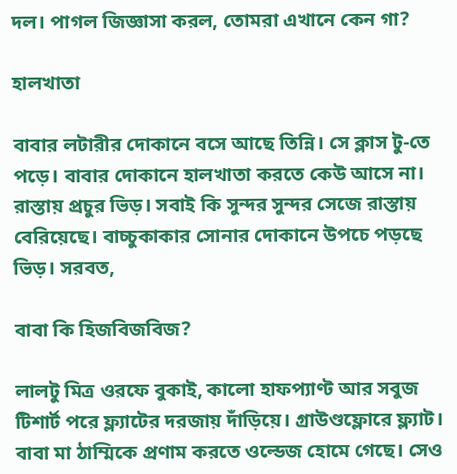দল। পাগল জিজ্ঞাসা করল, তোমরা এখানে কেন গা?

হালখাতা

বাবার লটারীর দোকানে বসে আছে তিন্নি। সে ক্লাস টু-তে পড়ে। বাবার দোকানে হালখাতা করতে কেউ আসে না। রাস্তায় প্রচুর ভিড়। সবাই কি সুন্দর সুন্দর সেজে রাস্তায় বেরিয়েছে। বাচ্চুকাকার সোনার দোকানে উপচে পড়ছে ভিড়। সরবত,

বাবা কি হিজবিজবিজ?

লালটু মিত্র ওরফে বুকাই, কালো হাফপ্যাণ্ট আর সবুজ টিশার্ট পরে ফ্ল্যাটের দরজায় দাঁড়িয়ে। গ্রাউণ্ডফ্লোরে ফ্ল্যাট। বাবা মা ঠাম্মিকে প্রণাম করতে ওল্ডেজ হোমে গেছে। সেও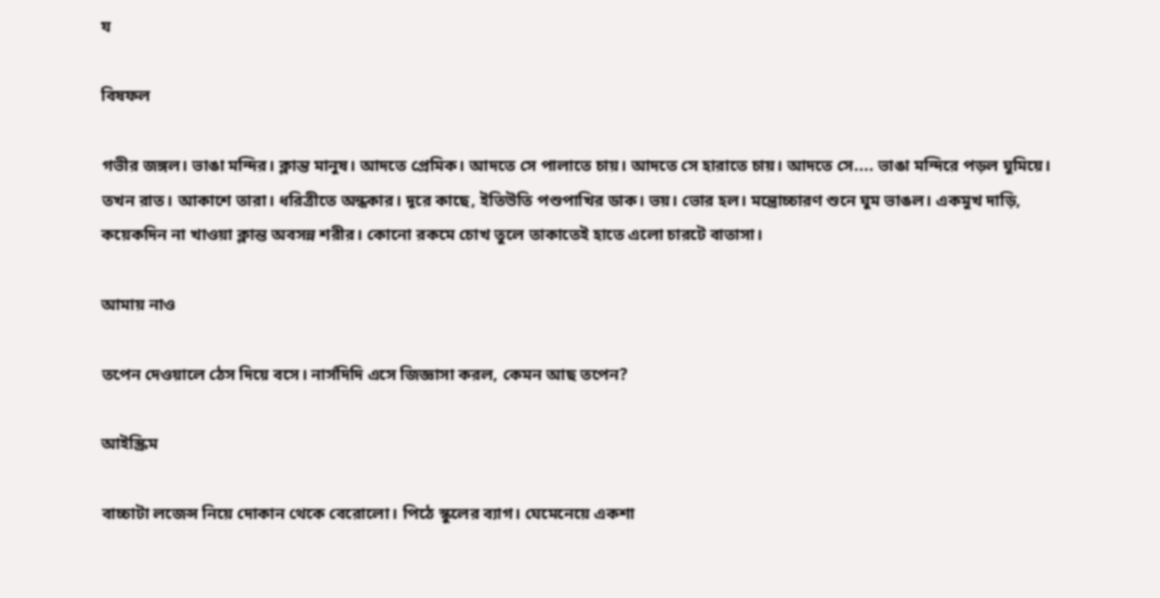য

বিষফল

গভীর জঙ্গল। ভাঙা মন্দির। ক্লান্ত মানুষ। আদতে প্রেমিক। আদতে সে পালাতে চায়। আদতে সে হারাতে চায়। আদতে সে.... ভাঙা মন্দিরে পড়ল ঘুমিয়ে। তখন রাত। আকাশে তারা। ধরিত্রীতে অন্ধকার। দূরে কাছে, ইতিউতি পশুপাখির ডাক। ভয়। ভোর হল। মন্ত্রোচ্চারণ শুনে ঘুম ভাঙল। একমুখ দাড়ি, কয়েকদিন না খাওয়া ক্লান্ত অবসন্ন শরীর। কোনো রকমে চোখ তুলে তাকাতেই হাতে এলো চারটে বাতাসা।

আমায় নাও

তপেন দেওয়ালে ঠেস দিয়ে বসে। নার্সদিদি এসে জিজ্ঞাসা করল, কেমন আছ তপেন?

আইস্ক্রিম

বাচ্চাটা লজেন্স নিয়ে দোকান থেকে বেরোলো। পিঠে স্কুলের ব্যাগ। ঘেমেনেয়ে একশা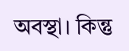অবস্থা। কিন্তু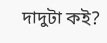দাদুটা কই?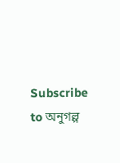Subscribe to অনুগল্প